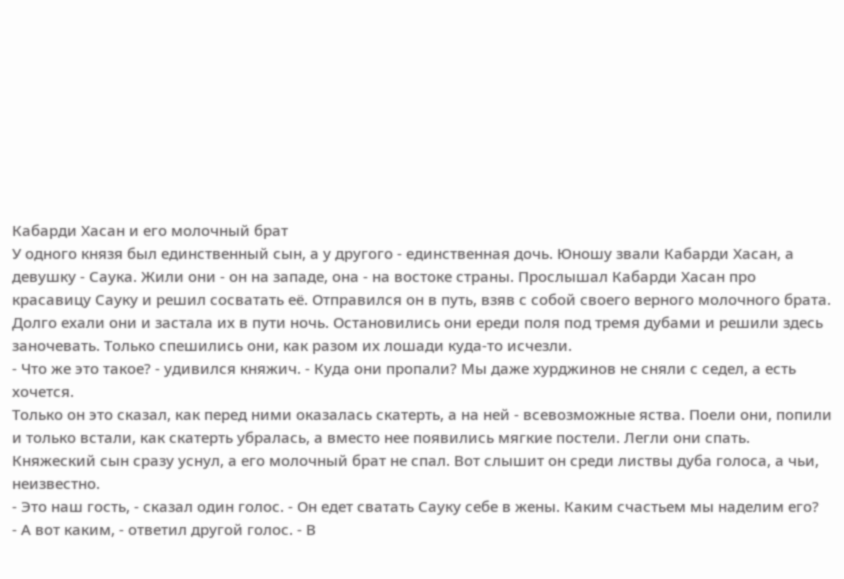Кабарди Хасан и его молочный брат
У одного князя был единственный сын, а у другого - единственная дочь. Юношу звали Кабарди Хасан, а девушку - Саука. Жили они - он на западе, она - на востоке страны. Прослышал Кабарди Хасан про красавицу Сауку и решил сосватать её. Отправился он в путь, взяв с собой своего верного молочного брата. Долго ехали они и застала их в пути ночь. Остановились они ереди поля под тремя дубами и решили здесь заночевать. Только спешились они, как разом их лошади куда-то исчезли.
- Что же это такое? - удивился княжич. - Куда они пропали? Мы даже хурджинов не сняли с седел, а есть хочется.
Только он это сказал, как перед ними оказалась скатерть, а на ней - всевозможные яства. Поели они, попили и только встали, как скатерть убралась, а вместо нее появились мягкие постели. Легли они спать. Княжеский сын сразу уснул, а его молочный брат не спал. Вот слышит он среди листвы дуба голоса, а чьи, неизвестно.
- Это наш гость, - сказал один голос. - Он едет сватать Сауку себе в жены. Каким счастьем мы наделим его?
- А вот каким, - ответил другой голос. - В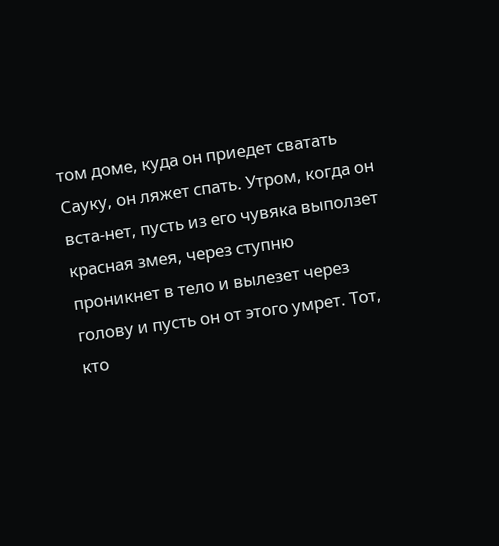том доме, куда он приедет сватать Сауку, он ляжет спать. Утром, когда он вста-нет, пусть из его чувяка выползет красная змея, через ступню проникнет в тело и вылезет через голову и пусть он от этого умрет. Тот, кто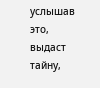услышав это, выдаст тайну,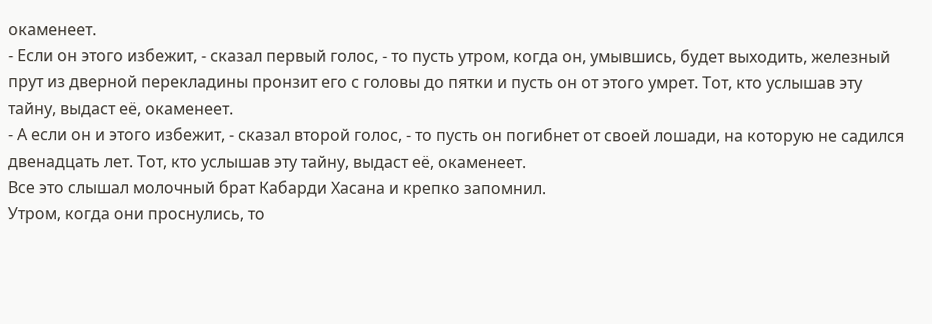окаменеет.
- Если он этого избежит, - сказал первый голос, - то пусть утром, когда он, умывшись, будет выходить, железный прут из дверной перекладины пронзит его с головы до пятки и пусть он от этого умрет. Тот, кто услышав эту тайну, выдаст её, окаменеет.
- А если он и этого избежит, - сказал второй голос, - то пусть он погибнет от своей лошади, на которую не садился двенадцать лет. Тот, кто услышав эту тайну, выдаст её, окаменеет.
Все это слышал молочный брат Кабарди Хасана и крепко запомнил.
Утром, когда они проснулись, то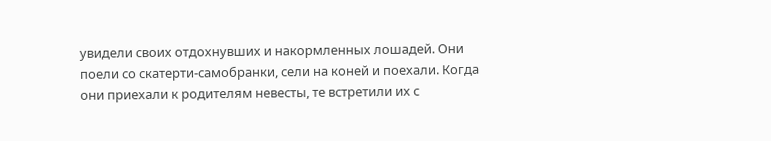увидели своих отдохнувших и накормленных лошадей. Они поели со скатерти-самобранки, сели на коней и поехали. Когда они приехали к родителям невесты, те встретили их с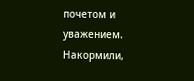почетом и уважением. Накормили,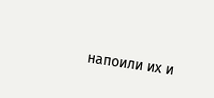напоили их и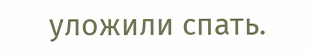уложили спать.